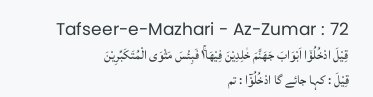Tafseer-e-Mazhari - Az-Zumar : 72
قِیْلَ ادْخُلُوْۤا اَبْوَابَ جَهَنَّمَ خٰلِدِیْنَ فِیْهَا١ۚ فَبِئْسَ مَثْوَى الْمُتَكَبِّرِیْنَ
قِيْلَ : کہا جائے گا ادْخُلُوْٓا : تم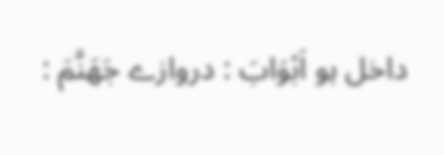داخل ہو اَبْوَابَ : دروازے جَهَنَّمَ :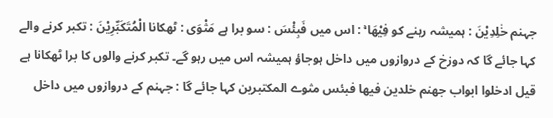جہنم خٰلِدِيْنَ : ہمیشہ رہنے کو فِيْهَا ۚ : اس میں فَبِئْسَ : سو برا ہے مَثْوَى : ٹھکانا الْمُتَكَبِّرِيْنَ : تکبر کرنے والے
کہا جائے گا کہ دوزخ کے دروازوں میں داخل ہوجاؤ ہمیشہ اس میں رہو گے۔ تکبر کرنے والوں کا برا ٹھکانا ہے
قیل ادخلوا ابواب جھنم خلدین فیھا فبئس مثوے المکتبرین کہا جائے گا : جہنم کے دروازوں میں داخل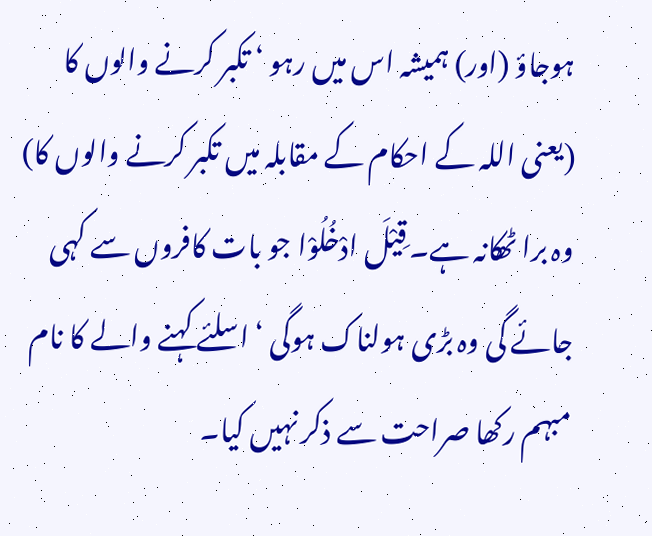ہوجاؤ (اور) ہمیشہ اس میں رہو ‘ تکبر کرنے والوں کا (یعنی اللہ کے احکام کے مقابلہ میں تکبر کرنے والوں کا) وہ برا ٹھکانہ ہے۔ قِیْلَ ادْخُلُوْا جو بات کافروں سے کہی جائے گی وہ بڑی ہولناک ہوگی ‘ اسلئے کہنے والے کا نام مبہم رکھا صراحت سے ذکر نہیں کیا۔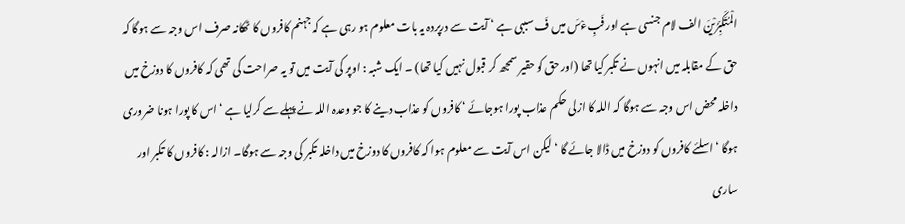الْمُتَکَبِّرُیْنَ الف لام جنسی ہے اور فَبِءْسَ میں فَ سببی ہے ‘ آیت سے درپردہ یہ بات معلوم ہو رہی ہے کہ جہنم کافروں کا ٹھکانہ صرف اس وجہ سے ہوگا کہ حق کے مقابلہ میں انہوں نے تکبر کیا تھا (اور حق کو حقیر سمجھ کر قبول نہیں کیا تھا) ۔ ایک شبہ : اوپر کی آیت میں تو یہ صراحت کی تھی کہ کافروں کا دوزخ میں داخلہ محض اس وجہ سے ہوگا کہ اللہ کا ازلی حکم عذاب پورا ہوجائے ‘ کافروں کو عذاب دینے کا جو وعدہ اللہ نے پہلے سے کرلیا ہے ‘ اس کا پورا ہونا ضروری ہوگا ‘ اسلئے کافروں کو دوزخ میں ڈالا جائے گا ‘ لیکن اس آیت سے معلوم ہوا کہ کافروں کا دوزخ میں داخلہ تکبر کی وجہ سے ہوگا۔ ازالہ : کافروں کا تکبر اور ساری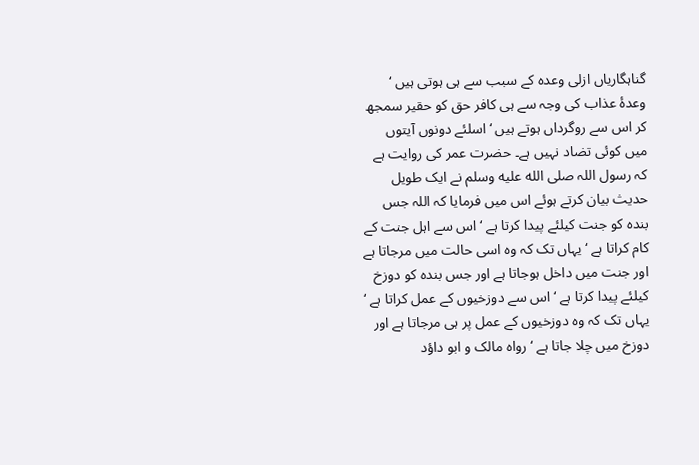گناہگاریاں ازلی وعدہ کے سبب سے ہی ہوتی ہیں ‘ وعدۂ عذاب کی وجہ سے ہی کافر حق کو حقیر سمجھ کر اس سے روگرداں ہوتے ہیں ‘ اسلئے دونوں آیتوں میں کوئی تضاد نہیں ہے۔ حضرت عمر کی روایت ہے کہ رسول اللہ صلى الله عليه وسلم نے ایک طویل حدیث بیان کرتے ہوئے اس میں فرمایا کہ اللہ جس بندہ کو جنت کیلئے پیدا کرتا ہے ‘ اس سے اہل جنت کے کام کراتا ہے ‘ یہاں تک کہ وہ اسی حالت میں مرجاتا ہے اور جنت میں داخل ہوجاتا ہے اور جس بندہ کو دوزخ کیلئے پیدا کرتا ہے ‘ اس سے دوزخیوں کے عمل کراتا ہے ‘ یہاں تک کہ وہ دوزخیوں کے عمل پر ہی مرجاتا ہے اور دوزخ میں چلا جاتا ہے ‘ رواہ مالک و ابو داؤد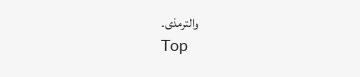والترمذی۔
Top